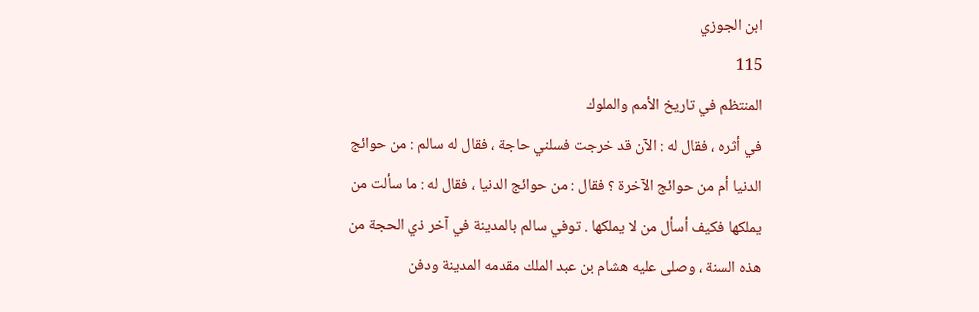ابن الجوزي
115
المنتظم في تاريخ الأمم والملوك
في أثره ، فقال له : الآن قد خرجت فسلني حاجة ، فقال له سالم : من حوائج الدنيا أم من حوائج الآخرة ؟ فقال : من حوائج الدنيا ، فقال له : ما سألت من يملكها فكيف أسأل من لا يملكها . توفي سالم بالمدينة في آخر ذي الحجة من هذه السنة ، وصلى عليه هشام بن عبد الملك مقدمه المدينة ودفن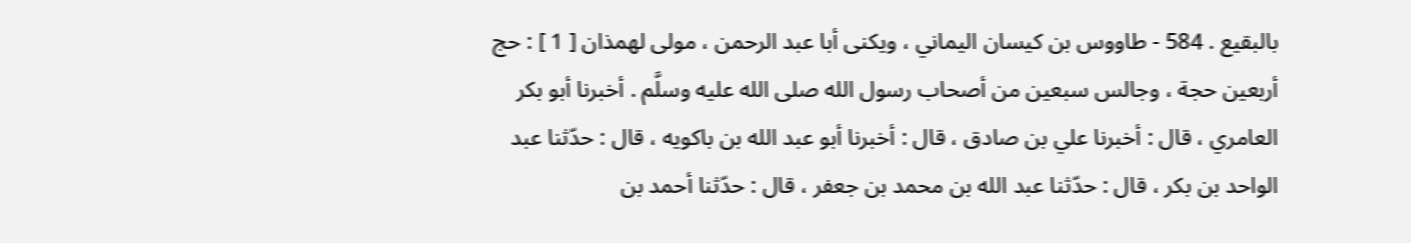بالبقيع . 584 - طاووس بن كيسان اليماني ، ويكنى أبا عبد الرحمن ، مولى لهمذان [ 1 ] : حج أربعين حجة ، وجالس سبعين من أصحاب رسول الله صلى الله عليه وسلَّم . أخبرنا أبو بكر العامري ، قال : أخبرنا علي بن صادق ، قال : أخبرنا أبو عبد الله بن باكويه ، قال : حدّثنا عبد الواحد بن بكر ، قال : حدّثنا عبد الله بن محمد بن جعفر ، قال : حدّثنا أحمد بن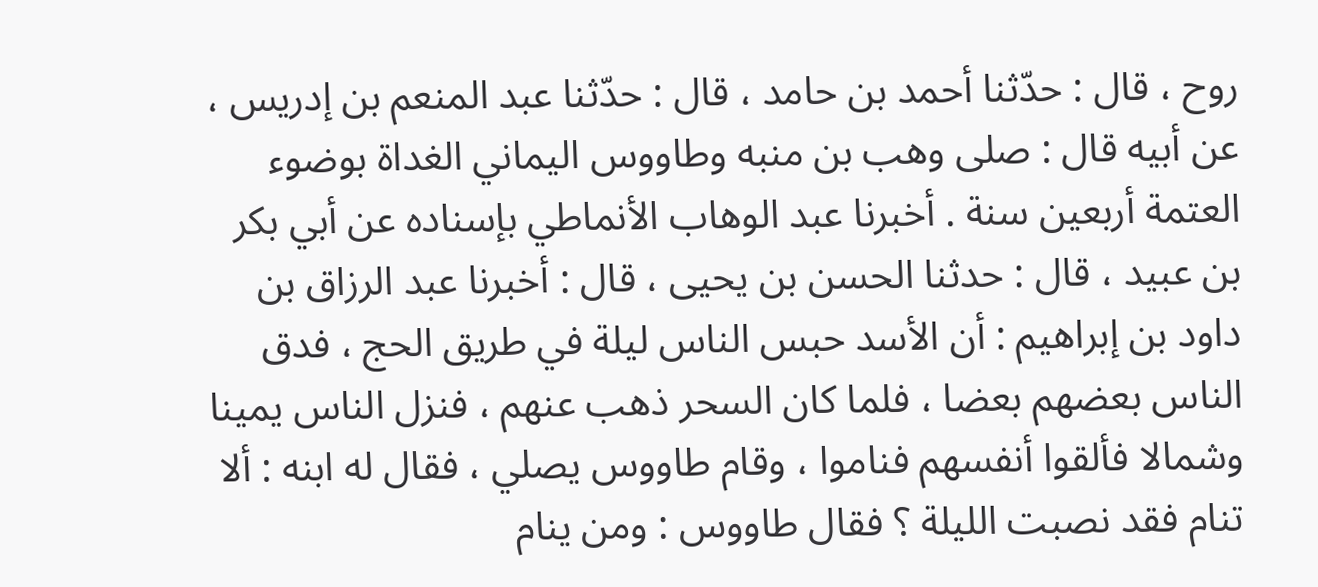روح ، قال : حدّثنا أحمد بن حامد ، قال : حدّثنا عبد المنعم بن إدريس ، عن أبيه قال : صلى وهب بن منبه وطاووس اليماني الغداة بوضوء العتمة أربعين سنة . أخبرنا عبد الوهاب الأنماطي بإسناده عن أبي بكر بن عبيد ، قال : حدثنا الحسن بن يحيى ، قال : أخبرنا عبد الرزاق بن داود بن إبراهيم : أن الأسد حبس الناس ليلة في طريق الحج ، فدق الناس بعضهم بعضا ، فلما كان السحر ذهب عنهم ، فنزل الناس يمينا وشمالا فألقوا أنفسهم فناموا ، وقام طاووس يصلي ، فقال له ابنه : ألا تنام فقد نصبت الليلة ؟ فقال طاووس : ومن ينام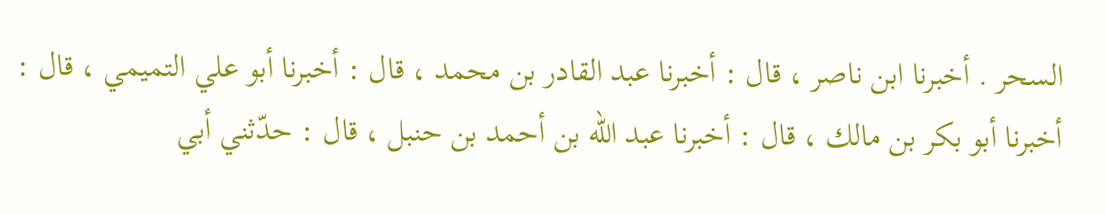السحر . أخبرنا ابن ناصر ، قال : أخبرنا عبد القادر بن محمد ، قال : أخبرنا أبو علي التميمي ، قال : أخبرنا أبو بكر بن مالك ، قال : أخبرنا عبد الله بن أحمد بن حنبل ، قال : حدّثني أبي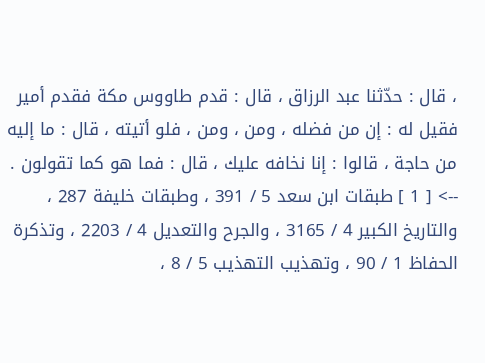، قال : حدّثنا عبد الرزاق ، قال : قدم طاووس مكة فقدم أمير فقيل له : إن من فضله ، ومن ، ومن ، فلو أتيته ، قال : ما إليه من حاجة ، قالوا : إنا نخافه عليك ، قال : فما هو كما تقولون .
--> [ 1 ] طبقات ابن سعد 5 / 391 ، وطبقات خليفة 287 ، والتاريخ الكبير 4 / 3165 ، والجرح والتعديل 4 / 2203 ، وتذكرة الحفاظ 1 / 90 ، وتهذيب التهذيب 5 / 8 ،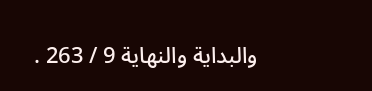والبداية والنهاية 9 / 263 .